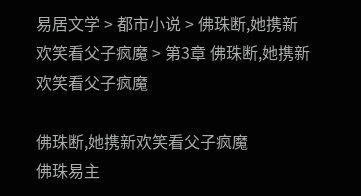易居文学 > 都市小说 > 佛珠断,她携新欢笑看父子疯魔 > 第3章 佛珠断,她携新欢笑看父子疯魔

佛珠断,她携新欢笑看父子疯魔
佛珠易主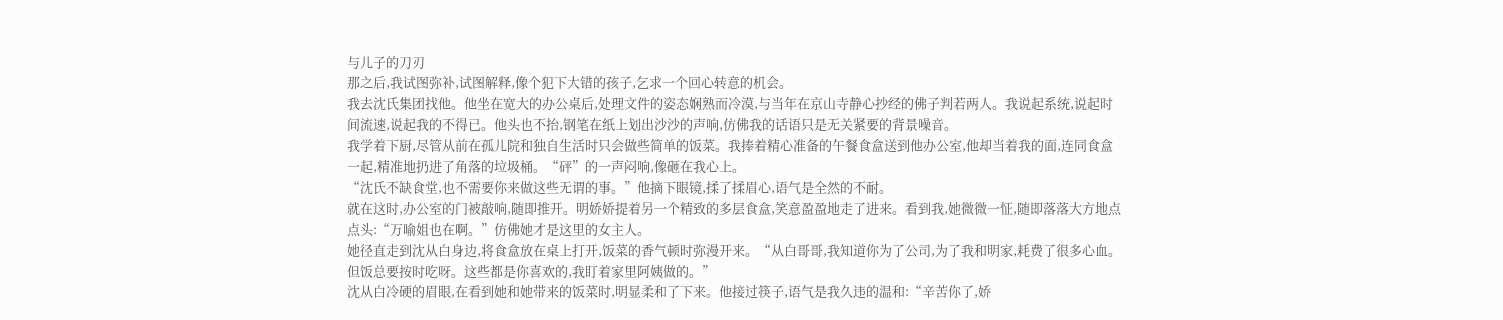与儿子的刀刃
那之后,我试图弥补,试图解释,像个犯下大错的孩子,乞求一个回心转意的机会。
我去沈氏集团找他。他坐在宽大的办公桌后,处理文件的姿态娴熟而冷漠,与当年在京山寺静心抄经的佛子判若两人。我说起系统,说起时间流速,说起我的不得已。他头也不抬,钢笔在纸上划出沙沙的声响,仿佛我的话语只是无关紧要的背景噪音。
我学着下厨,尽管从前在孤儿院和独自生活时只会做些简单的饭菜。我捧着精心准备的午餐食盒送到他办公室,他却当着我的面,连同食盒一起,精准地扔进了角落的垃圾桶。“砰”的一声闷响,像砸在我心上。
“沈氏不缺食堂,也不需要你来做这些无谓的事。”他摘下眼镜,揉了揉眉心,语气是全然的不耐。
就在这时,办公室的门被敲响,随即推开。明娇娇提着另一个精致的多层食盒,笑意盈盈地走了进来。看到我,她微微一怔,随即落落大方地点点头:“万喻姐也在啊。”仿佛她才是这里的女主人。
她径直走到沈从白身边,将食盒放在桌上打开,饭菜的香气顿时弥漫开来。“从白哥哥,我知道你为了公司,为了我和明家,耗费了很多心血。但饭总要按时吃呀。这些都是你喜欢的,我盯着家里阿姨做的。”
沈从白冷硬的眉眼,在看到她和她带来的饭菜时,明显柔和了下来。他接过筷子,语气是我久违的温和:“辛苦你了,娇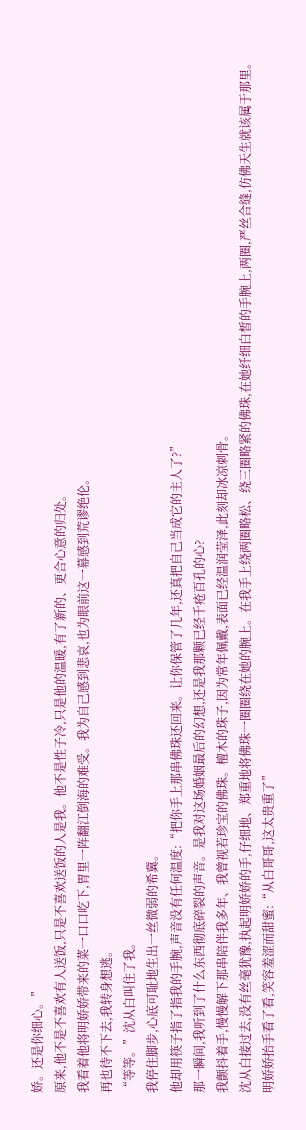娇。还是你细心。”
原来,他不是不喜欢有人送饭,只是不喜欢送饭的人是我。他不是性子冷,只是他的温暖,有了新的、更合心意的归处。
我看着他将明娇娇带来的菜一口口吃下,胃里一阵翻江倒海的难受。我为自己感到悲哀,也为眼前这一幕感到荒谬绝伦。
再也待不下去,我转身想逃。
“等等。”沈从白叫住了我。
我停住脚步,心底可耻地生出一丝微弱的希冀。
他却用筷子指了指我的手腕,声音没有任何温度:“把你手上那串佛珠还回来。让你保管了几年,还真把自己当成它的主人了?”
那一瞬间,我听到了什么东西彻底碎裂的声音。是我对这场婚姻最后的幻想,还是我那颗已经千疮百孔的心?
我颤抖着手,慢慢解下那串陪伴我多年、我曾视若珍宝的佛珠。檀木的珠子,因为常年佩戴,表面已经温润莹泽,此刻却冰凉刺骨。
沈从白接过去,没有丝毫犹豫,执起明娇娇的手,仔细地、郑重地将佛珠一圈圈绕在她的腕上。在我手上绕两圈略松、绕三圈略紧的佛珠,在她纤细白皙的手腕上,两圈,严丝合缝,仿佛天生就该属于那里。
明娇娇抬手看了看,笑容羞涩而甜蜜:“从白哥哥,这太贵重了”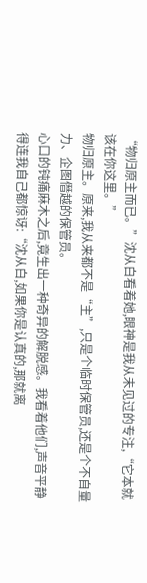“物归原主而已。”沈从白看着她,眼神是我从未见过的专注,“它本就该在你这里。”
物归原主。原来,我从来都不是“主”,只是个临时保管员,还是个不自量力、企图僭越的保管员。
心口的钝痛麻木之后,竟生出一种奇异的解脱感。我看着他们,声音平静得连我自己都惊讶:“沈从白,如果你是认真的,那就离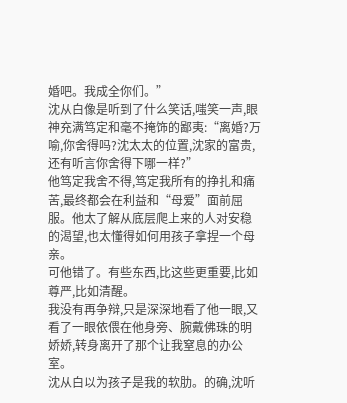婚吧。我成全你们。”
沈从白像是听到了什么笑话,嗤笑一声,眼神充满笃定和毫不掩饰的鄙夷:“离婚?万喻,你舍得吗?沈太太的位置,沈家的富贵,还有听言你舍得下哪一样?”
他笃定我舍不得,笃定我所有的挣扎和痛苦,最终都会在利益和“母爱”面前屈服。他太了解从底层爬上来的人对安稳的渴望,也太懂得如何用孩子拿捏一个母亲。
可他错了。有些东西,比这些更重要,比如尊严,比如清醒。
我没有再争辩,只是深深地看了他一眼,又看了一眼依偎在他身旁、腕戴佛珠的明娇娇,转身离开了那个让我窒息的办公室。
沈从白以为孩子是我的软肋。的确,沈听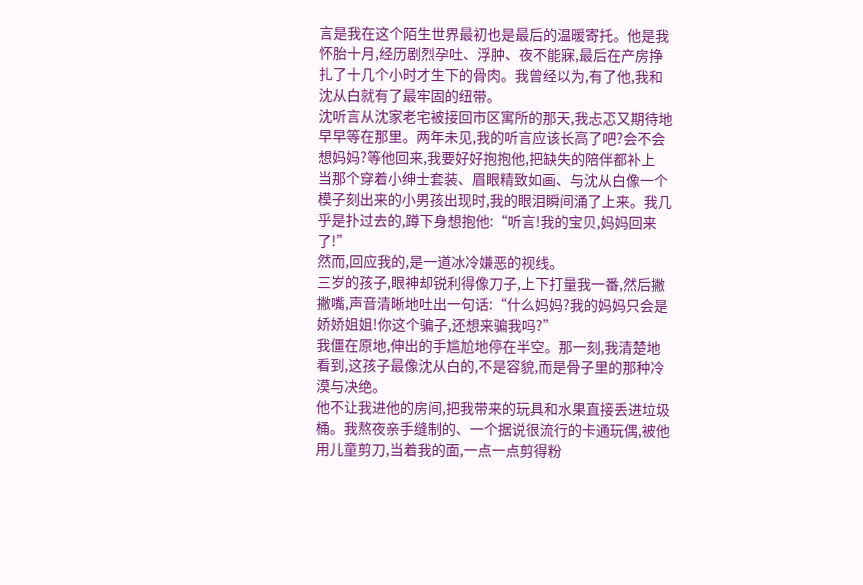言是我在这个陌生世界最初也是最后的温暖寄托。他是我怀胎十月,经历剧烈孕吐、浮肿、夜不能寐,最后在产房挣扎了十几个小时才生下的骨肉。我曾经以为,有了他,我和沈从白就有了最牢固的纽带。
沈听言从沈家老宅被接回市区寓所的那天,我忐忑又期待地早早等在那里。两年未见,我的听言应该长高了吧?会不会想妈妈?等他回来,我要好好抱抱他,把缺失的陪伴都补上
当那个穿着小绅士套装、眉眼精致如画、与沈从白像一个模子刻出来的小男孩出现时,我的眼泪瞬间涌了上来。我几乎是扑过去的,蹲下身想抱他:“听言!我的宝贝,妈妈回来了!”
然而,回应我的,是一道冰冷嫌恶的视线。
三岁的孩子,眼神却锐利得像刀子,上下打量我一番,然后撇撇嘴,声音清晰地吐出一句话:“什么妈妈?我的妈妈只会是娇娇姐姐!你这个骗子,还想来骗我吗?”
我僵在原地,伸出的手尴尬地停在半空。那一刻,我清楚地看到,这孩子最像沈从白的,不是容貌,而是骨子里的那种冷漠与决绝。
他不让我进他的房间,把我带来的玩具和水果直接丢进垃圾桶。我熬夜亲手缝制的、一个据说很流行的卡通玩偶,被他用儿童剪刀,当着我的面,一点一点剪得粉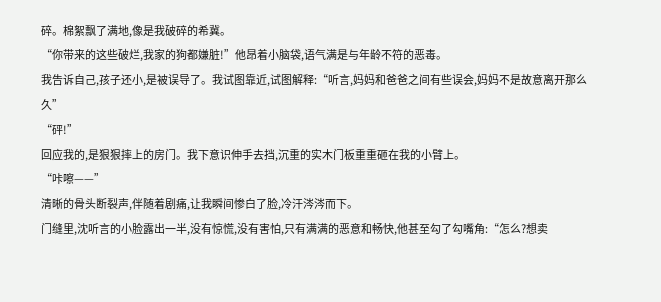碎。棉絮飘了满地,像是我破碎的希冀。
“你带来的这些破烂,我家的狗都嫌脏!”他昂着小脑袋,语气满是与年龄不符的恶毒。
我告诉自己,孩子还小,是被误导了。我试图靠近,试图解释:“听言,妈妈和爸爸之间有些误会,妈妈不是故意离开那么久”
“砰!”
回应我的,是狠狠摔上的房门。我下意识伸手去挡,沉重的实木门板重重砸在我的小臂上。
“咔嚓——”
清晰的骨头断裂声,伴随着剧痛,让我瞬间惨白了脸,冷汗涔涔而下。
门缝里,沈听言的小脸露出一半,没有惊慌,没有害怕,只有满满的恶意和畅快,他甚至勾了勾嘴角:“怎么?想卖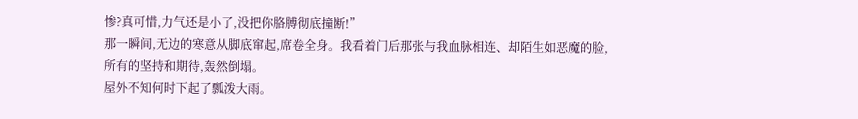惨?真可惜,力气还是小了,没把你胳膊彻底撞断!”
那一瞬间,无边的寒意从脚底窜起,席卷全身。我看着门后那张与我血脉相连、却陌生如恶魔的脸,所有的坚持和期待,轰然倒塌。
屋外不知何时下起了瓢泼大雨。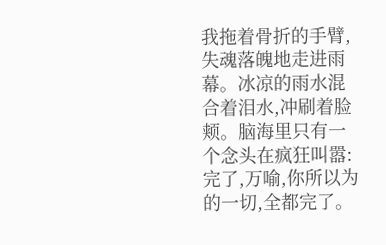我拖着骨折的手臂,失魂落魄地走进雨幕。冰凉的雨水混合着泪水,冲刷着脸颊。脑海里只有一个念头在疯狂叫嚣:完了,万喻,你所以为的一切,全都完了。